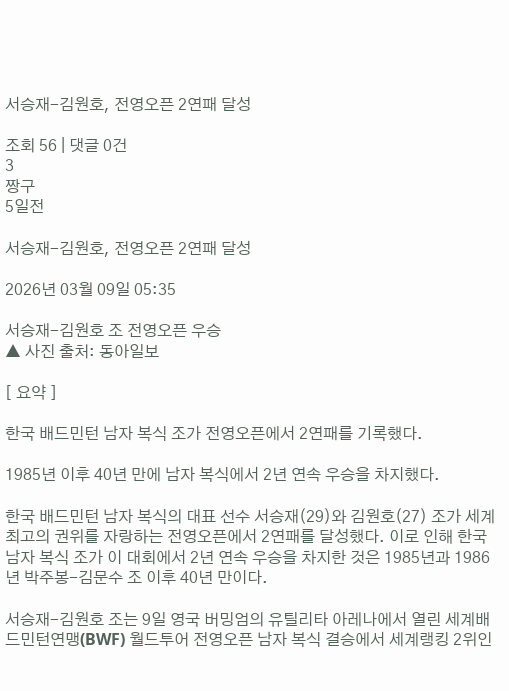서승재-김원호, 전영오픈 2연패 달성

조회 56 | 댓글 0건
3
짱구
5일전

서승재-김원호, 전영오픈 2연패 달성

2026년 03월 09일 05:35

서승재-김원호 조 전영오픈 우승
▲ 사진 출처: 동아일보

[ 요약 ]

한국 배드민턴 남자 복식 조가 전영오픈에서 2연패를 기록했다.

1985년 이후 40년 만에 남자 복식에서 2년 연속 우승을 차지했다.

한국 배드민턴 남자 복식의 대표 선수 서승재(29)와 김원호(27) 조가 세계 최고의 권위를 자랑하는 전영오픈에서 2연패를 달성했다. 이로 인해 한국 남자 복식 조가 이 대회에서 2년 연속 우승을 차지한 것은 1985년과 1986년 박주봉-김문수 조 이후 40년 만이다.

서승재-김원호 조는 9일 영국 버밍엄의 유틸리타 아레나에서 열린 세계배드민턴연맹(BWF) 월드투어 전영오픈 남자 복식 결승에서 세계랭킹 2위인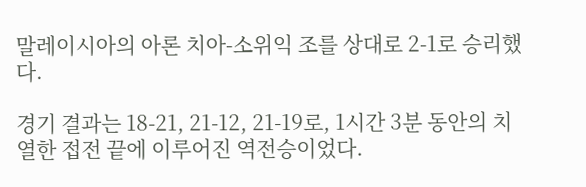말레이시아의 아론 치아-소위익 조를 상대로 2-1로 승리했다.

경기 결과는 18-21, 21-12, 21-19로, 1시간 3분 동안의 치열한 접전 끝에 이루어진 역전승이었다.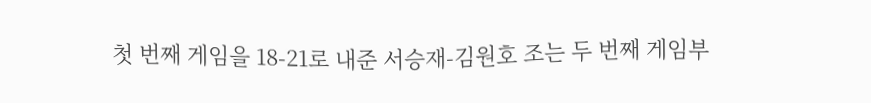첫 번째 게임을 18-21로 내준 서승재-김원호 조는 두 번째 게임부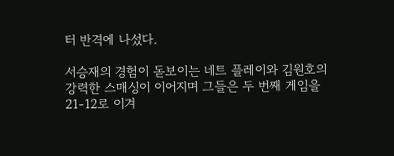터 반격에 나섰다.

서승재의 경험이 돋보이는 네트 플레이와 김원호의 강력한 스매싱이 이어지며 그들은 두 번째 게임을 21-12로 이겨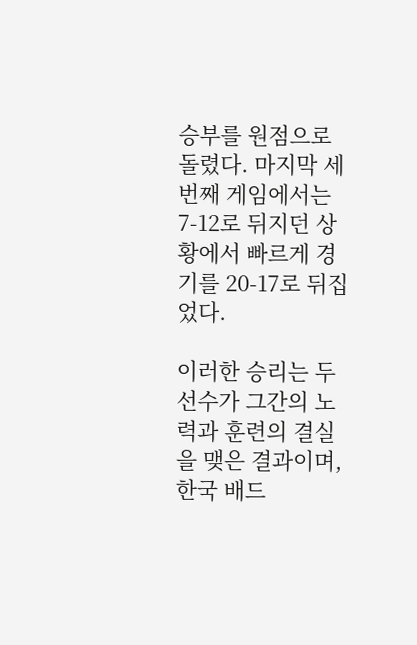승부를 원점으로 돌렸다. 마지막 세 번째 게임에서는 7-12로 뒤지던 상황에서 빠르게 경기를 20-17로 뒤집었다.

이러한 승리는 두 선수가 그간의 노력과 훈련의 결실을 맺은 결과이며, 한국 배드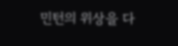민턴의 위상을 다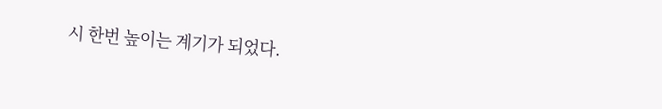시 한번 높이는 계기가 되었다.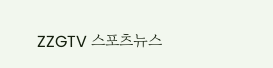ZZGTV 스포츠뉴스